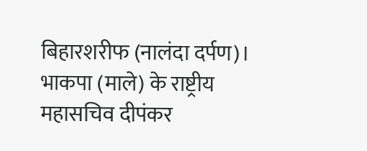बिहारशरीफ (नालंदा दर्पण)। भाकपा (माले) के राष्ट्रीय महासचिव दीपंकर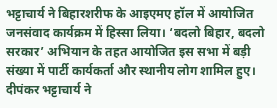भट्टाचार्य ने बिहारशरीफ के आइएमए हॉल में आयोजित जनसंवाद कार्यक्रम में हिस्सा लिया। ‘बदलो बिहार, बदलो सरकार’ अभियान के तहत आयोजित इस सभा में बड़ी संख्या में पार्टी कार्यकर्ता और स्थानीय लोग शामिल हुए। दीपंकर भट्टाचार्य ने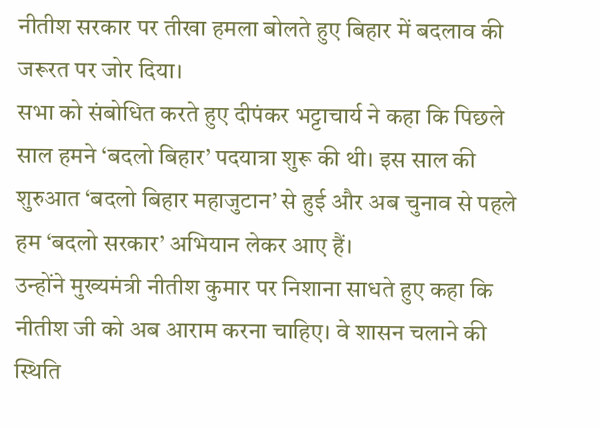नीतीश सरकार पर तीखा हमला बोलते हुए बिहार में बदलाव की जरूरत पर जोर दिया।
सभा को संबोधित करते हुए दीपंकर भट्टाचार्य ने कहा कि पिछले साल हमने ‘बदलो बिहार’ पदयात्रा शुरू की थी। इस साल की शुरुआत ‘बदलो बिहार महाजुटान’ से हुई और अब चुनाव से पहले हम ‘बदलो सरकार’ अभियान लेकर आए हैं।
उन्होंने मुख्यमंत्री नीतीश कुमार पर निशाना साधते हुए कहा कि नीतीश जी को अब आराम करना चाहिए। वे शासन चलाने की स्थिति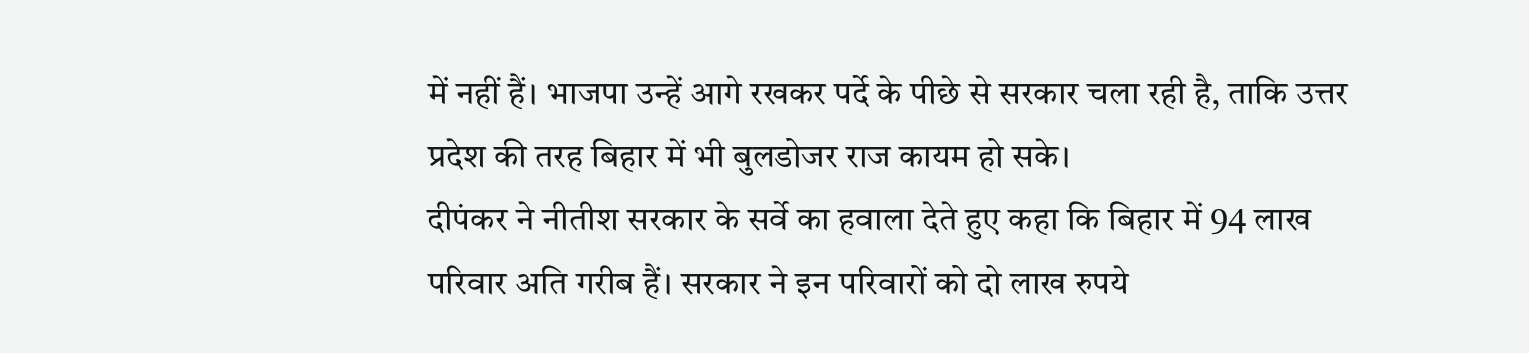में नहीं हैं। भाजपा उन्हें आगे रखकर पर्दे के पीछे से सरकार चला रही है, ताकि उत्तर प्रदेश की तरह बिहार में भी बुलडोजर राज कायम हो सके।
दीपंकर ने नीतीश सरकार के सर्वे का हवाला देते हुए कहा कि बिहार में 94 लाख परिवार अति गरीब हैं। सरकार ने इन परिवारों को दो लाख रुपये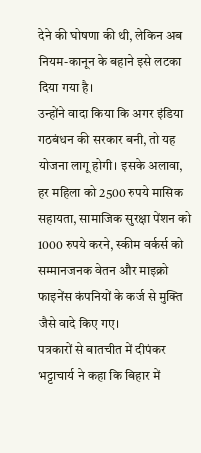देने की घोषणा की थी, लेकिन अब नियम-कानून के बहाने इसे लटका दिया गया है।
उन्होंने वादा किया कि अगर इंडिया गठबंधन की सरकार बनी, तो यह योजना लागू होगी। इसके अलावा, हर महिला को 2500 रुपये मासिक सहायता, सामाजिक सुरक्षा पेंशन को 1000 रुपये करने, स्कीम वर्कर्स को सम्मानजनक वेतन और माइक्रो फाइनेंस कंपनियों के कर्ज से मुक्ति जैसे वादे किए गए।
पत्रकारों से बातचीत में दीपंकर भट्टाचार्य ने कहा कि बिहार में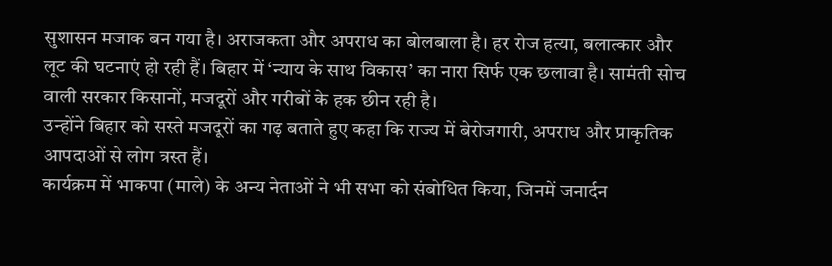सुशासन मजाक बन गया है। अराजकता और अपराध का बोलबाला है। हर रोज हत्या, बलात्कार और लूट की घटनाएं हो रही हैं। बिहार में ‘न्याय के साथ विकास’ का नारा सिर्फ एक छलावा है। सामंती सोच वाली सरकार किसानों, मजदूरों और गरीबों के हक छीन रही है।
उन्होंने बिहार को सस्ते मजदूरों का गढ़ बताते हुए कहा कि राज्य में बेरोजगारी, अपराध और प्राकृतिक आपदाओं से लोग त्रस्त हैं।
कार्यक्रम में भाकपा (माले) के अन्य नेताओं ने भी सभा को संबोधित किया, जिनमें जनार्दन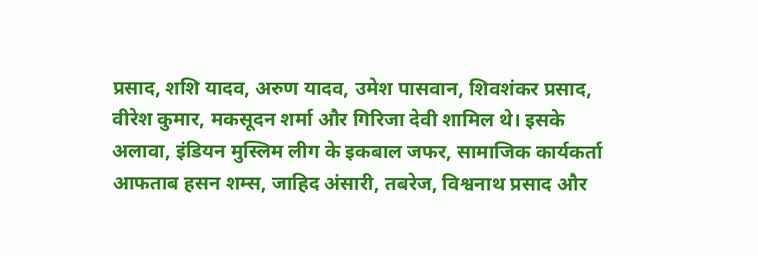प्रसाद, शशि यादव, अरुण यादव, उमेश पासवान, शिवशंकर प्रसाद, वीरेश कुमार, मकसूदन शर्मा और गिरिजा देवी शामिल थे। इसके अलावा, इंडियन मुस्लिम लीग के इकबाल जफर, सामाजिक कार्यकर्ता आफताब हसन शम्स, जाहिद अंसारी, तबरेज, विश्वनाथ प्रसाद और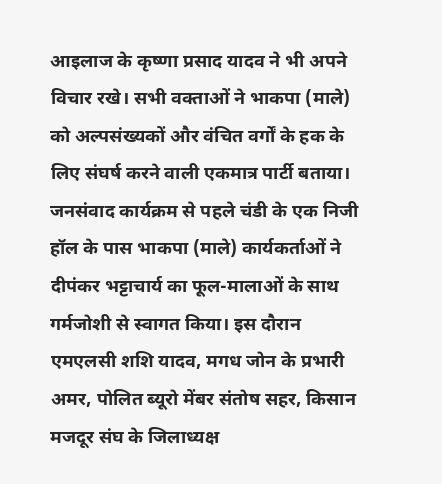आइलाज के कृष्णा प्रसाद यादव ने भी अपने विचार रखे। सभी वक्ताओं ने भाकपा (माले) को अल्पसंख्यकों और वंचित वर्गों के हक के लिए संघर्ष करने वाली एकमात्र पार्टी बताया।
जनसंवाद कार्यक्रम से पहले चंडी के एक निजी हॉल के पास भाकपा (माले) कार्यकर्ताओं ने दीपंकर भट्टाचार्य का फूल-मालाओं के साथ गर्मजोशी से स्वागत किया। इस दौरान एमएलसी शशि यादव, मगध जोन के प्रभारी अमर, पोलित ब्यूरो मेंबर संतोष सहर, किसान मजदूर संघ के जिलाध्यक्ष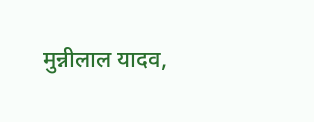मुन्नीलाल यादव,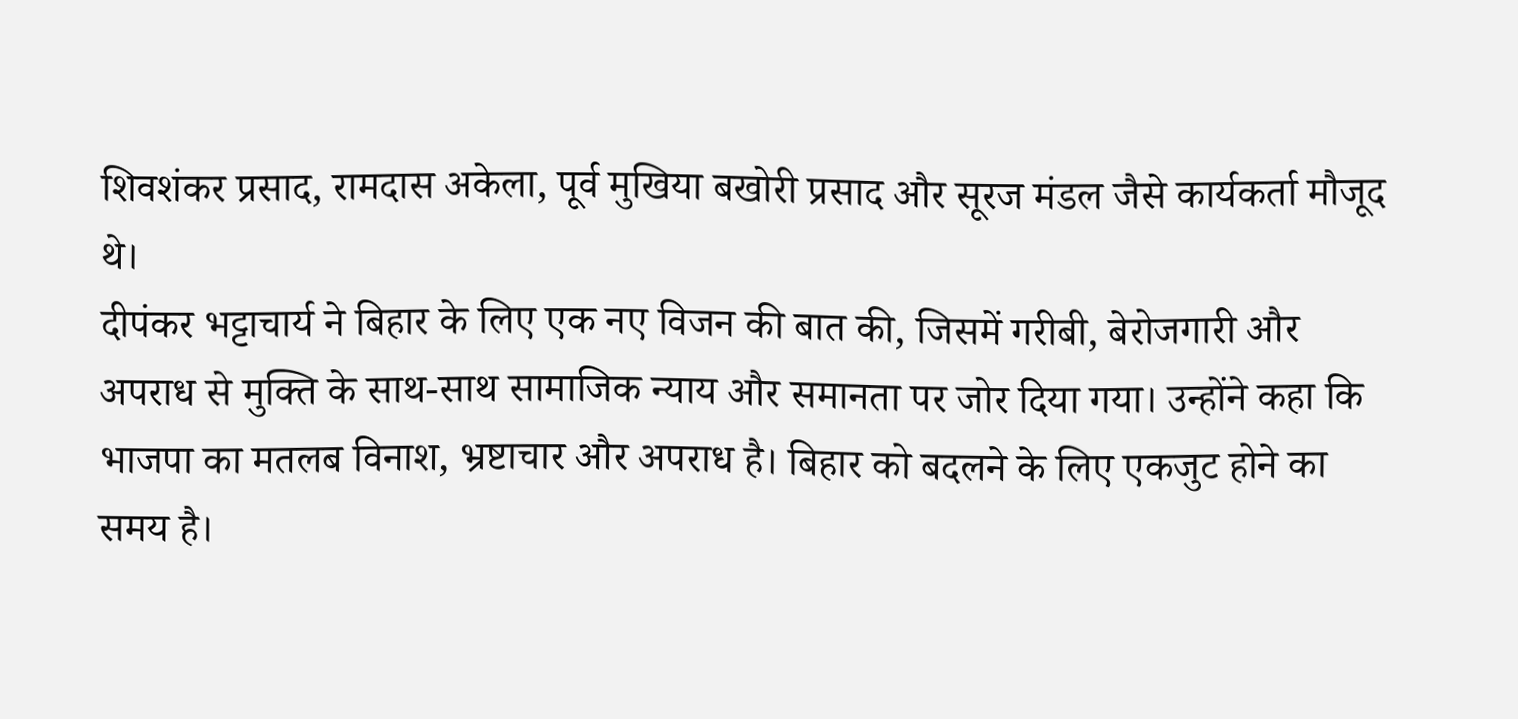शिवशंकर प्रसाद, रामदास अकेला, पूर्व मुखिया बखोरी प्रसाद और सूरज मंडल जैसे कार्यकर्ता मौजूद थे।
दीपंकर भट्टाचार्य ने बिहार के लिए एक नए विजन की बात की, जिसमें गरीबी, बेरोजगारी और अपराध से मुक्ति के साथ-साथ सामाजिक न्याय और समानता पर जोर दिया गया। उन्होंने कहा कि भाजपा का मतलब विनाश, भ्रष्टाचार और अपराध है। बिहार को बदलने के लिए एकजुट होने का समय है।